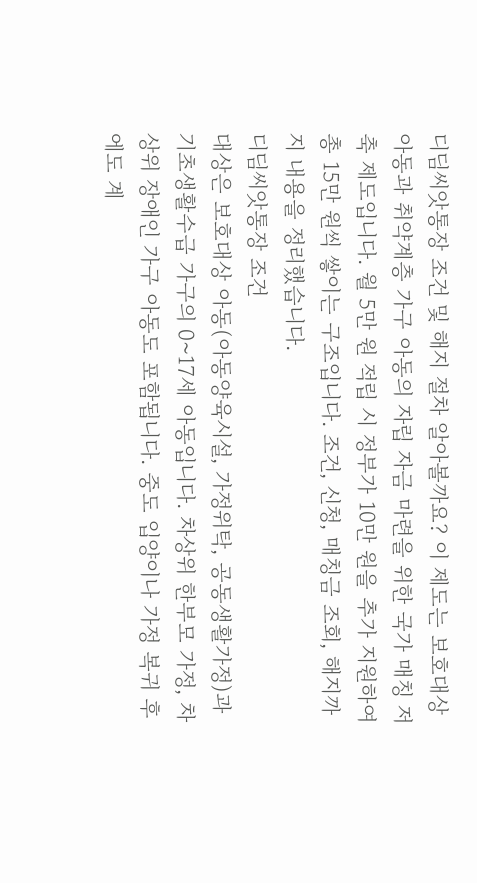디딤씨앗통장 조건 및 해지 절차 알아볼까요? 이 제도는 보호대상 아동과 취약계층 가구 아동의 자립 자금 마련을 위한 국가 매칭 저축 제도입니다. 월 5만 원 적립 시 정부가 10만 원을 추가 지원하여 총 15만 원씩 쌓이는 구조입니다. 조건, 신청, 매칭금 조회, 해지까지 내용을 정리했습니다.
디딤씨앗통장 조건
대상은 보호대상 아동(아동양육시설, 가정위탁, 공동생활가정)과 기초생활수급 가구의 0~17세 아동입니다. 차상위 한부모 가정, 차상위 장애인 가구 아동도 포함됩니다. 중도 입양이나 가정 복귀 후에도 계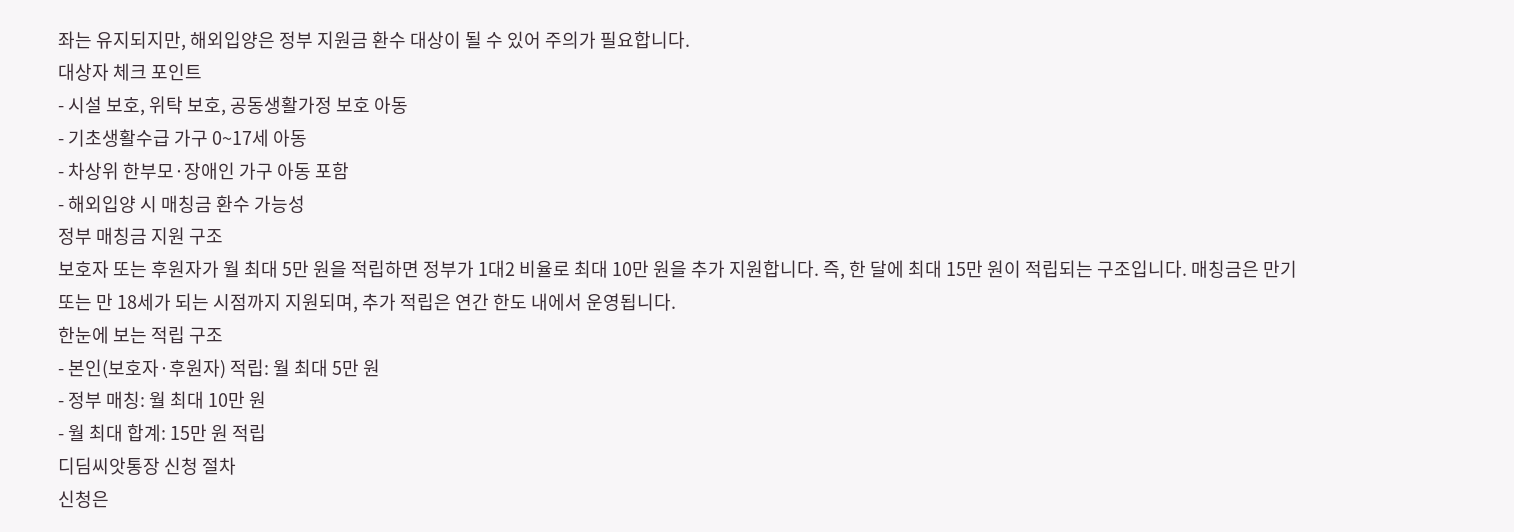좌는 유지되지만, 해외입양은 정부 지원금 환수 대상이 될 수 있어 주의가 필요합니다.
대상자 체크 포인트
- 시설 보호, 위탁 보호, 공동생활가정 보호 아동
- 기초생활수급 가구 0~17세 아동
- 차상위 한부모·장애인 가구 아동 포함
- 해외입양 시 매칭금 환수 가능성
정부 매칭금 지원 구조
보호자 또는 후원자가 월 최대 5만 원을 적립하면 정부가 1대2 비율로 최대 10만 원을 추가 지원합니다. 즉, 한 달에 최대 15만 원이 적립되는 구조입니다. 매칭금은 만기 또는 만 18세가 되는 시점까지 지원되며, 추가 적립은 연간 한도 내에서 운영됩니다.
한눈에 보는 적립 구조
- 본인(보호자·후원자) 적립: 월 최대 5만 원
- 정부 매칭: 월 최대 10만 원
- 월 최대 합계: 15만 원 적립
디딤씨앗통장 신청 절차
신청은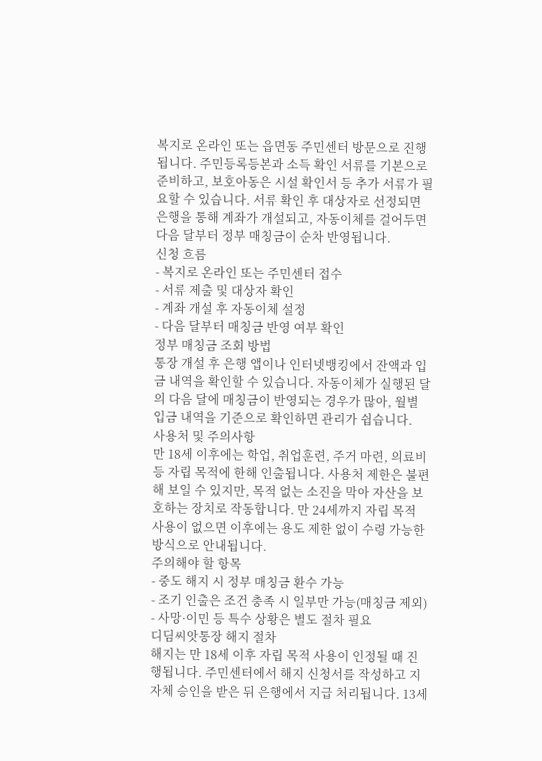복지로 온라인 또는 읍면동 주민센터 방문으로 진행됩니다. 주민등록등본과 소득 확인 서류를 기본으로 준비하고, 보호아동은 시설 확인서 등 추가 서류가 필요할 수 있습니다. 서류 확인 후 대상자로 선정되면 은행을 통해 계좌가 개설되고, 자동이체를 걸어두면 다음 달부터 정부 매칭금이 순차 반영됩니다.
신청 흐름
- 복지로 온라인 또는 주민센터 접수
- 서류 제출 및 대상자 확인
- 계좌 개설 후 자동이체 설정
- 다음 달부터 매칭금 반영 여부 확인
정부 매칭금 조회 방법
통장 개설 후 은행 앱이나 인터넷뱅킹에서 잔액과 입금 내역을 확인할 수 있습니다. 자동이체가 실행된 달의 다음 달에 매칭금이 반영되는 경우가 많아, 월별 입금 내역을 기준으로 확인하면 관리가 쉽습니다.
사용처 및 주의사항
만 18세 이후에는 학업, 취업훈련, 주거 마련, 의료비 등 자립 목적에 한해 인출됩니다. 사용처 제한은 불편해 보일 수 있지만, 목적 없는 소진을 막아 자산을 보호하는 장치로 작동합니다. 만 24세까지 자립 목적 사용이 없으면 이후에는 용도 제한 없이 수령 가능한 방식으로 안내됩니다.
주의해야 할 항목
- 중도 해지 시 정부 매칭금 환수 가능
- 조기 인출은 조건 충족 시 일부만 가능(매칭금 제외)
- 사망·이민 등 특수 상황은 별도 절차 필요
디딤씨앗통장 해지 절차
해지는 만 18세 이후 자립 목적 사용이 인정될 때 진행됩니다. 주민센터에서 해지 신청서를 작성하고 지자체 승인을 받은 뒤 은행에서 지급 처리됩니다. 13세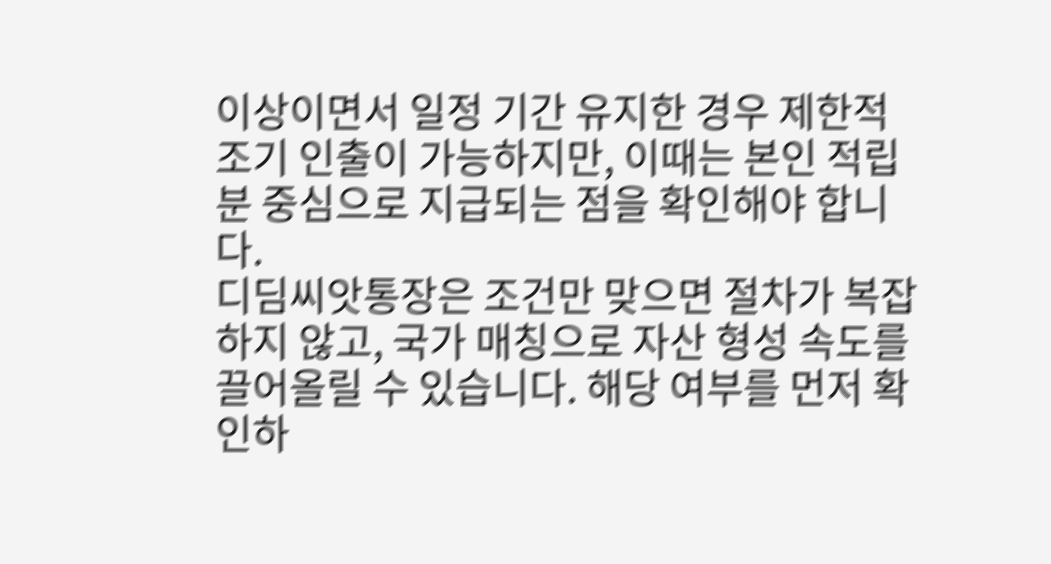이상이면서 일정 기간 유지한 경우 제한적 조기 인출이 가능하지만, 이때는 본인 적립분 중심으로 지급되는 점을 확인해야 합니다.
디딤씨앗통장은 조건만 맞으면 절차가 복잡하지 않고, 국가 매칭으로 자산 형성 속도를 끌어올릴 수 있습니다. 해당 여부를 먼저 확인하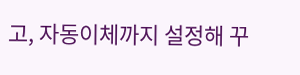고, 자동이체까지 설정해 꾸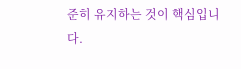준히 유지하는 것이 핵심입니다.